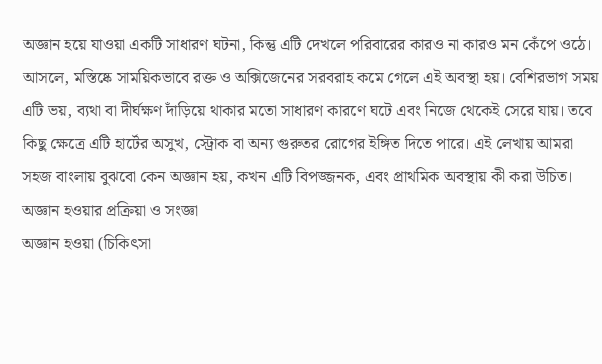অজ্ঞান হয়ে যাওয়া একটি সাধারণ ঘটনা, কিন্তু এটি দেখলে পরিবারের কারও না কারও মন কেঁপে ওঠে। আসলে, মস্তিষ্কে সাময়িকভাবে রক্ত ও অক্সিজেনের সরবরাহ কমে গেলে এই অবস্থা হয়। বেশিরভাগ সময় এটি ভয়, ব্যথা বা দীর্ঘক্ষণ দাঁড়িয়ে থাকার মতো সাধারণ কারণে ঘটে এবং নিজে থেকেই সেরে যায়। তবে কিছু ক্ষেত্রে এটি হার্টের অসুখ, স্ট্রোক বা অন্য গুরুতর রোগের ইঙ্গিত দিতে পারে। এই লেখায় আমরা সহজ বাংলায় বুঝবো কেন অজ্ঞান হয়, কখন এটি বিপজ্জনক, এবং প্রাথমিক অবস্থায় কী করা উচিত।
অজ্ঞান হওয়ার প্রক্রিয়া ও সংজ্ঞা
অজ্ঞান হওয়া (চিকিৎসা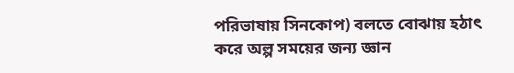পরিভাষায় সিনকোপ) বলতে বোঝায় হঠাৎ করে অল্প সময়ের জন্য জ্ঞান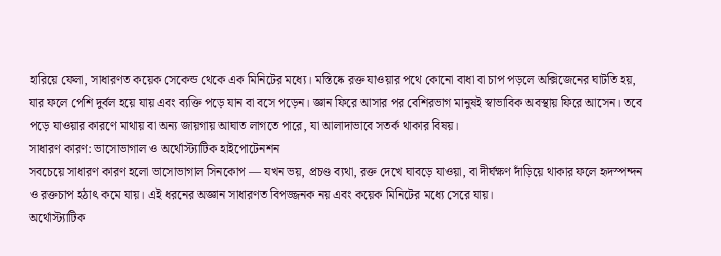হারিয়ে ফেলা, সাধারণত কয়েক সেকেন্ড থেকে এক মিনিটের মধ্যে। মস্তিষ্কে রক্ত যাওয়ার পথে কোনো বাধা বা চাপ পড়লে অক্সিজেনের ঘাটতি হয়, যার ফলে পেশি দুর্বল হয়ে যায় এবং ব্যক্তি পড়ে যান বা বসে পড়েন। জ্ঞান ফিরে আসার পর বেশিরভাগ মানুষই স্বাভাবিক অবস্থায় ফিরে আসেন। তবে পড়ে যাওয়ার কারণে মাথায় বা অন্য জায়গায় আঘাত লাগতে পারে, যা আলাদাভাবে সতর্ক থাকার বিষয়।
সাধারণ কারণ: ভাসোভাগাল ও অর্থোস্ট্যাটিক হাইপোটেনশন
সবচেয়ে সাধারণ কারণ হলো ভাসোভাগাল সিনকোপ — যখন ভয়, প্রচণ্ড ব্যথা, রক্ত দেখে ঘাবড়ে যাওয়া, বা দীর্ঘক্ষণ দাঁড়িয়ে থাকার ফলে হৃদস্পন্দন ও রক্তচাপ হঠাৎ কমে যায়। এই ধরনের অজ্ঞান সাধারণত বিপজ্জনক নয় এবং কয়েক মিনিটের মধ্যে সেরে যায়।
অর্থোস্ট্যাটিক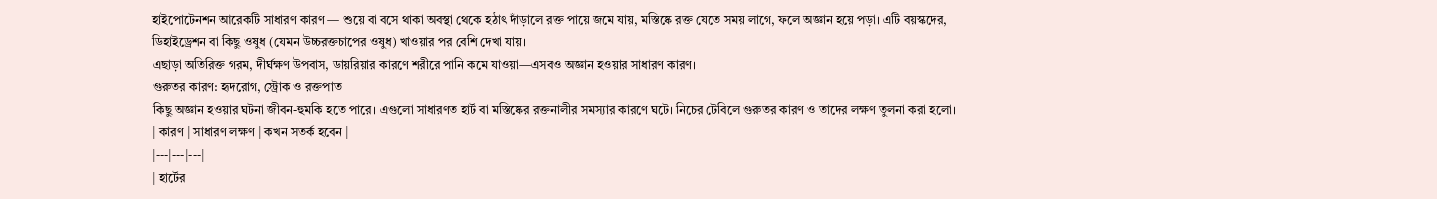হাইপোটেনশন আরেকটি সাধারণ কারণ — শুয়ে বা বসে থাকা অবস্থা থেকে হঠাৎ দাঁড়ালে রক্ত পায়ে জমে যায়, মস্তিষ্কে রক্ত যেতে সময় লাগে, ফলে অজ্ঞান হয়ে পড়া। এটি বয়স্কদের, ডিহাইড্রেশন বা কিছু ওষুধ (যেমন উচ্চরক্তচাপের ওষুধ) খাওয়ার পর বেশি দেখা যায়।
এছাড়া অতিরিক্ত গরম, দীর্ঘক্ষণ উপবাস, ডায়রিয়ার কারণে শরীরে পানি কমে যাওয়া—এসবও অজ্ঞান হওয়ার সাধারণ কারণ।
গুরুতর কারণ: হৃদরোগ, স্ট্রোক ও রক্তপাত
কিছু অজ্ঞান হওয়ার ঘটনা জীবন-হুমকি হতে পারে। এগুলো সাধারণত হার্ট বা মস্তিষ্কের রক্তনালীর সমস্যার কারণে ঘটে। নিচের টেবিলে গুরুতর কারণ ও তাদের লক্ষণ তুলনা করা হলো।
| কারণ | সাধারণ লক্ষণ | কখন সতর্ক হবেন |
|---|---|---|
| হার্টের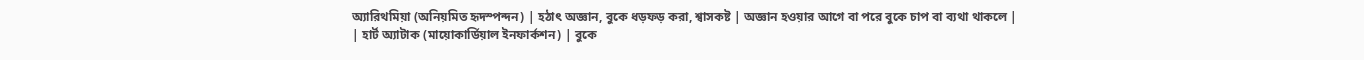অ্যারিথমিয়া (অনিয়মিত হৃদস্পন্দন) | হঠাৎ অজ্ঞান, বুকে ধড়ফড় করা, শ্বাসকষ্ট | অজ্ঞান হওয়ার আগে বা পরে বুকে চাপ বা ব্যথা থাকলে |
| হার্ট অ্যাটাক (মায়োকার্ডিয়াল ইনফার্কশন) | বুকে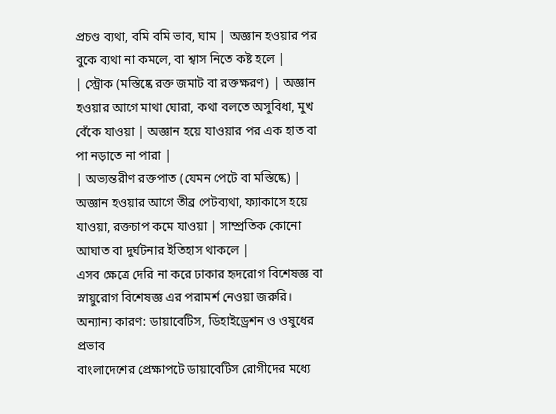প্রচণ্ড ব্যথা, বমি বমি ভাব, ঘাম | অজ্ঞান হওয়ার পর বুকে ব্যথা না কমলে, বা শ্বাস নিতে কষ্ট হলে |
| স্ট্রোক (মস্তিষ্কে রক্ত জমাট বা রক্তক্ষরণ) | অজ্ঞান হওয়ার আগে মাথা ঘোরা, কথা বলতে অসুবিধা, মুখ বেঁকে যাওয়া | অজ্ঞান হয়ে যাওয়ার পর এক হাত বা পা নড়াতে না পারা |
| অভ্যন্তরীণ রক্তপাত (যেমন পেটে বা মস্তিষ্কে) | অজ্ঞান হওয়ার আগে তীব্র পেটব্যথা, ফ্যাকাসে হয়ে যাওয়া, রক্তচাপ কমে যাওয়া | সাম্প্রতিক কোনো আঘাত বা দুর্ঘটনার ইতিহাস থাকলে |
এসব ক্ষেত্রে দেরি না করে ঢাকার হৃদরোগ বিশেষজ্ঞ বা স্নায়ুরোগ বিশেষজ্ঞ এর পরামর্শ নেওয়া জরুরি।
অন্যান্য কারণ: ডায়াবেটিস, ডিহাইড্রেশন ও ওষুধের প্রভাব
বাংলাদেশের প্রেক্ষাপটে ডায়াবেটিস রোগীদের মধ্যে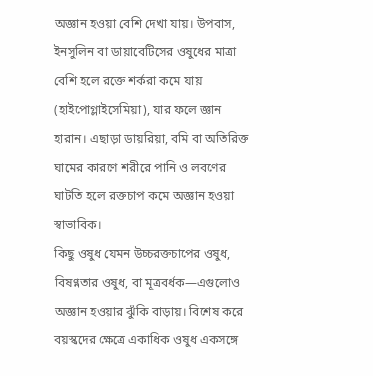অজ্ঞান হওয়া বেশি দেখা যায়। উপবাস, ইনসুলিন বা ডায়াবেটিসের ওষুধের মাত্রা বেশি হলে রক্তে শর্করা কমে যায় (হাইপোগ্লাইসেমিয়া), যার ফলে জ্ঞান হারান। এছাড়া ডায়রিয়া, বমি বা অতিরিক্ত ঘামের কারণে শরীরে পানি ও লবণের ঘাটতি হলে রক্তচাপ কমে অজ্ঞান হওয়া স্বাভাবিক।
কিছু ওষুধ যেমন উচ্চরক্তচাপের ওষুধ, বিষণ্নতার ওষুধ, বা মূত্রবর্ধক—এগুলোও অজ্ঞান হওয়ার ঝুঁকি বাড়ায়। বিশেষ করে বয়স্কদের ক্ষেত্রে একাধিক ওষুধ একসঙ্গে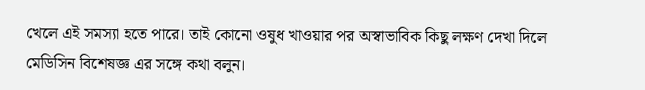খেলে এই সমস্যা হতে পারে। তাই কোনো ওষুধ খাওয়ার পর অস্বাভাবিক কিছু লক্ষণ দেখা দিলে মেডিসিন বিশেষজ্ঞ এর সঙ্গে কথা বলুন।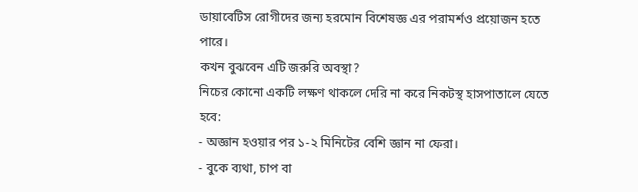ডায়াবেটিস রোগীদের জন্য হরমোন বিশেষজ্ঞ এর পরামর্শও প্রয়োজন হতে পারে।
কখন বুঝবেন এটি জরুরি অবস্থা?
নিচের কোনো একটি লক্ষণ থাকলে দেরি না করে নিকটস্থ হাসপাতালে যেতে হবে:
- অজ্ঞান হওয়ার পর ১-২ মিনিটের বেশি জ্ঞান না ফেরা।
- বুকে ব্যথা, চাপ বা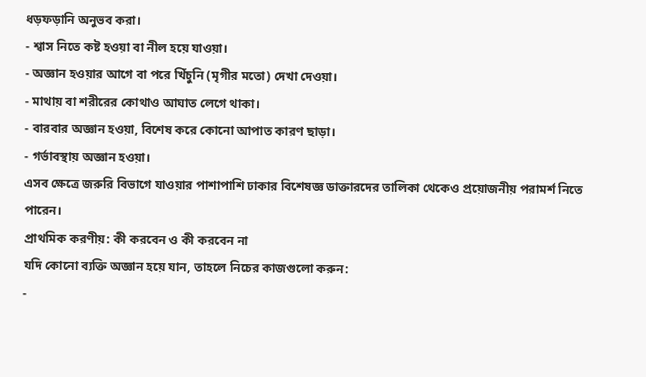ধড়ফড়ানি অনুভব করা।
- শ্বাস নিতে কষ্ট হওয়া বা নীল হয়ে যাওয়া।
- অজ্ঞান হওয়ার আগে বা পরে খিঁচুনি (মৃগীর মতো) দেখা দেওয়া।
- মাথায় বা শরীরের কোথাও আঘাত লেগে থাকা।
- বারবার অজ্ঞান হওয়া, বিশেষ করে কোনো আপাত কারণ ছাড়া।
- গর্ভাবস্থায় অজ্ঞান হওয়া।
এসব ক্ষেত্রে জরুরি বিভাগে যাওয়ার পাশাপাশি ঢাকার বিশেষজ্ঞ ডাক্তারদের তালিকা থেকেও প্রয়োজনীয় পরামর্শ নিতে পারেন।
প্রাথমিক করণীয়: কী করবেন ও কী করবেন না
যদি কোনো ব্যক্তি অজ্ঞান হয়ে যান, তাহলে নিচের কাজগুলো করুন:
-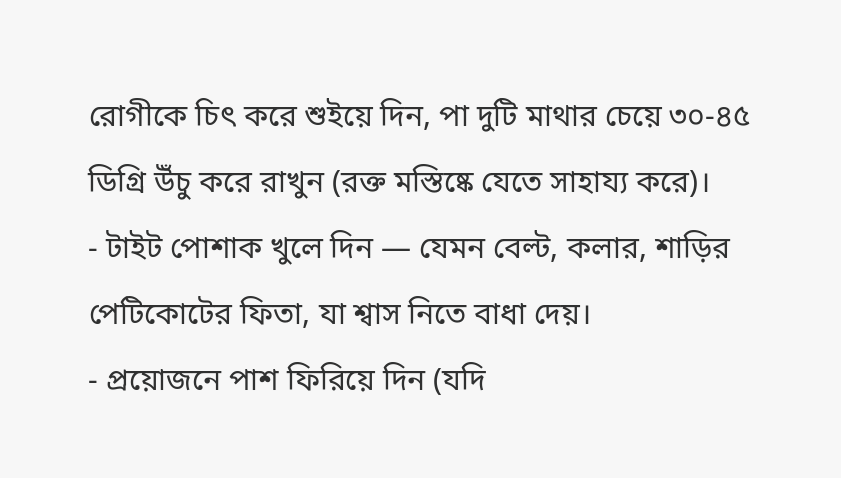রোগীকে চিৎ করে শুইয়ে দিন, পা দুটি মাথার চেয়ে ৩০-৪৫ ডিগ্রি উঁচু করে রাখুন (রক্ত মস্তিষ্কে যেতে সাহায্য করে)।
- টাইট পোশাক খুলে দিন — যেমন বেল্ট, কলার, শাড়ির পেটিকোটের ফিতা, যা শ্বাস নিতে বাধা দেয়।
- প্রয়োজনে পাশ ফিরিয়ে দিন (যদি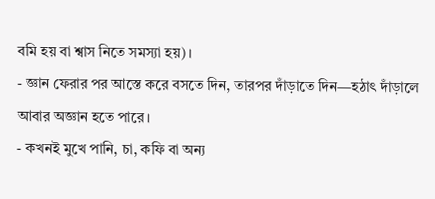বমি হয় বা শ্বাস নিতে সমস্যা হয়)।
- জ্ঞান ফেরার পর আস্তে করে বসতে দিন, তারপর দাঁড়াতে দিন—হঠাৎ দাঁড়ালে আবার অজ্ঞান হতে পারে।
- কখনই মুখে পানি, চা, কফি বা অন্য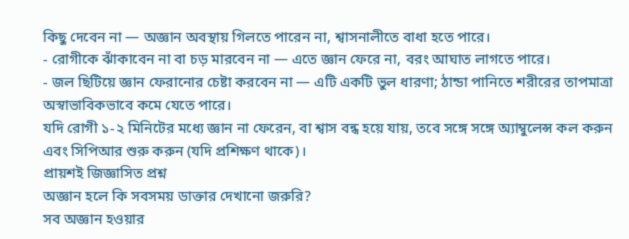কিছু দেবেন না — অজ্ঞান অবস্থায় গিলতে পারেন না, শ্বাসনালীতে বাধা হতে পারে।
- রোগীকে ঝাঁকাবেন না বা চড় মারবেন না — এতে জ্ঞান ফেরে না, বরং আঘাত লাগতে পারে।
- জল ছিটিয়ে জ্ঞান ফেরানোর চেষ্টা করবেন না — এটি একটি ভুল ধারণা; ঠান্ডা পানিতে শরীরের তাপমাত্রা অস্বাভাবিকভাবে কমে যেতে পারে।
যদি রোগী ১-২ মিনিটের মধ্যে জ্ঞান না ফেরেন, বা শ্বাস বন্ধ হয়ে যায়, তবে সঙ্গে সঙ্গে অ্যাম্বুলেন্স কল করুন এবং সিপিআর শুরু করুন (যদি প্রশিক্ষণ থাকে)।
প্রায়শই জিজ্ঞাসিত প্রশ্ন
অজ্ঞান হলে কি সবসময় ডাক্তার দেখানো জরুরি?
সব অজ্ঞান হওয়ার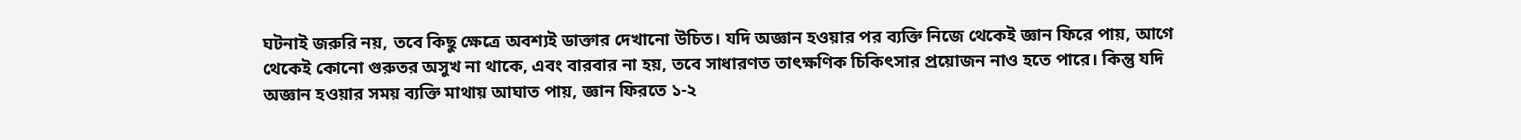ঘটনাই জরুরি নয়, তবে কিছু ক্ষেত্রে অবশ্যই ডাক্তার দেখানো উচিত। যদি অজ্ঞান হওয়ার পর ব্যক্তি নিজে থেকেই জ্ঞান ফিরে পায়, আগে থেকেই কোনো গুরুতর অসুখ না থাকে, এবং বারবার না হয়, তবে সাধারণত তাৎক্ষণিক চিকিৎসার প্রয়োজন নাও হতে পারে। কিন্তু যদি অজ্ঞান হওয়ার সময় ব্যক্তি মাথায় আঘাত পায়, জ্ঞান ফিরতে ১-২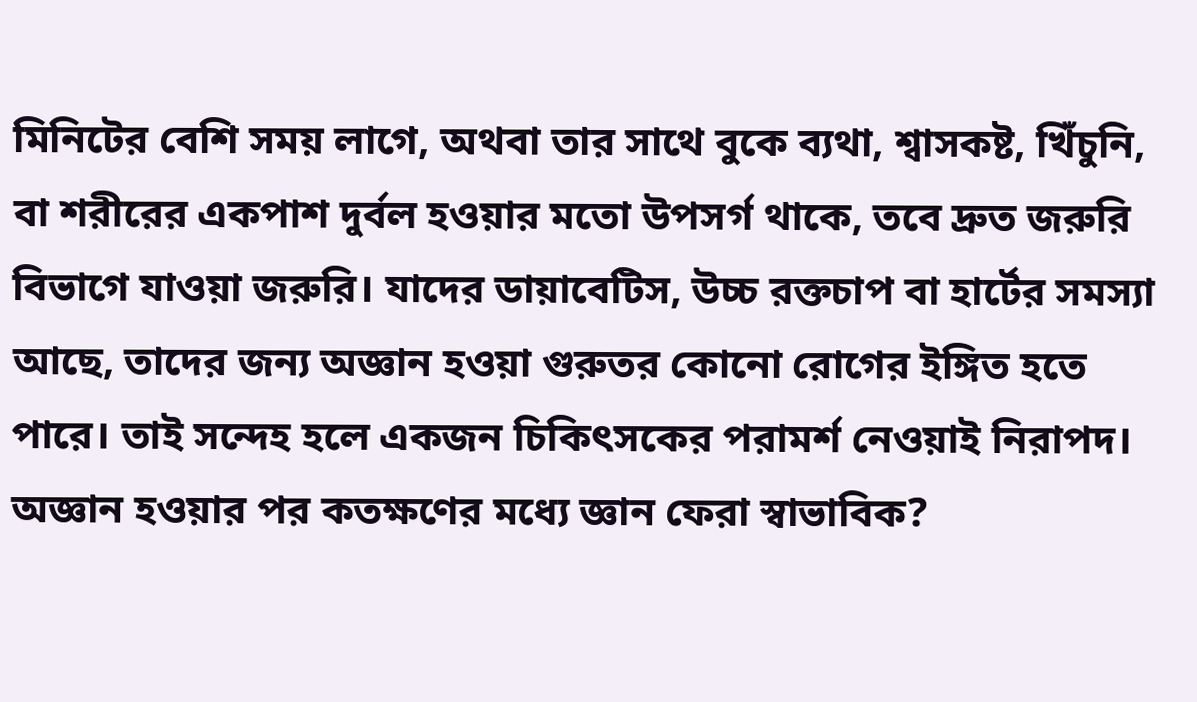মিনিটের বেশি সময় লাগে, অথবা তার সাথে বুকে ব্যথা, শ্বাসকষ্ট, খিঁচুনি, বা শরীরের একপাশ দুর্বল হওয়ার মতো উপসর্গ থাকে, তবে দ্রুত জরুরি বিভাগে যাওয়া জরুরি। যাদের ডায়াবেটিস, উচ্চ রক্তচাপ বা হার্টের সমস্যা আছে, তাদের জন্য অজ্ঞান হওয়া গুরুতর কোনো রোগের ইঙ্গিত হতে পারে। তাই সন্দেহ হলে একজন চিকিৎসকের পরামর্শ নেওয়াই নিরাপদ।
অজ্ঞান হওয়ার পর কতক্ষণের মধ্যে জ্ঞান ফেরা স্বাভাবিক?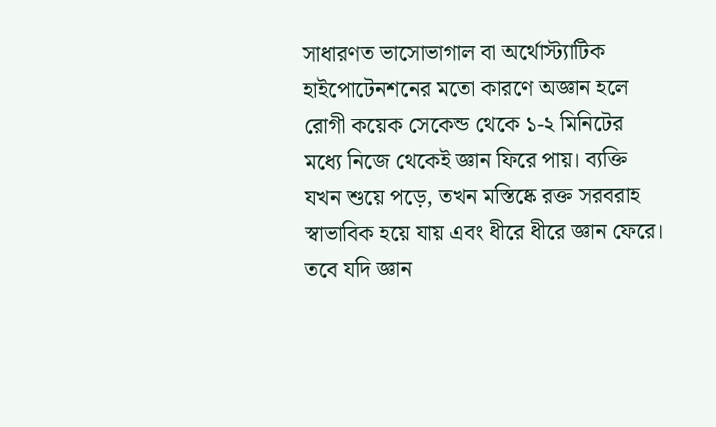সাধারণত ভাসোভাগাল বা অর্থোস্ট্যাটিক হাইপোটেনশনের মতো কারণে অজ্ঞান হলে রোগী কয়েক সেকেন্ড থেকে ১-২ মিনিটের মধ্যে নিজে থেকেই জ্ঞান ফিরে পায়। ব্যক্তি যখন শুয়ে পড়ে, তখন মস্তিষ্কে রক্ত সরবরাহ স্বাভাবিক হয়ে যায় এবং ধীরে ধীরে জ্ঞান ফেরে। তবে যদি জ্ঞান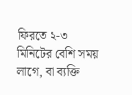ফিরতে ২-৩ মিনিটের বেশি সময় লাগে, বা ব্যক্তি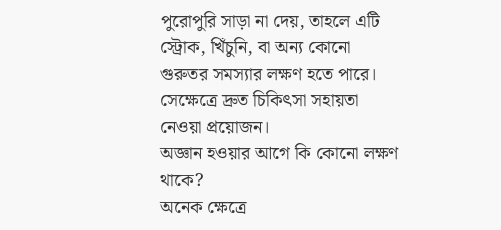পুরোপুরি সাড়া না দেয়, তাহলে এটি স্ট্রোক, খিঁচুনি, বা অন্য কোনো গুরুতর সমস্যার লক্ষণ হতে পারে। সেক্ষেত্রে দ্রুত চিকিৎসা সহায়তা নেওয়া প্রয়োজন।
অজ্ঞান হওয়ার আগে কি কোনো লক্ষণ থাকে?
অনেক ক্ষেত্রে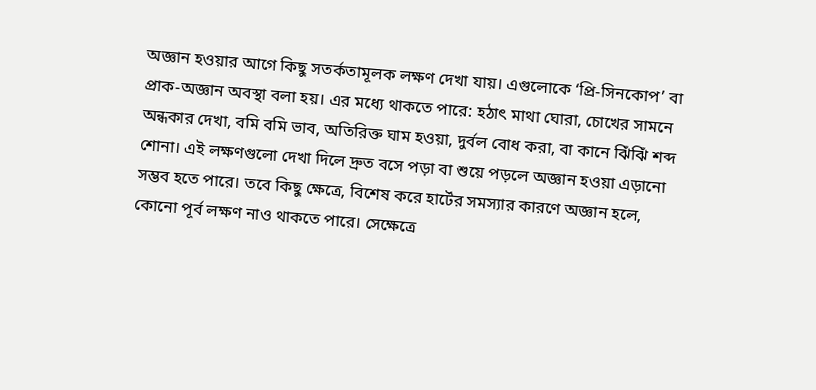অজ্ঞান হওয়ার আগে কিছু সতর্কতামূলক লক্ষণ দেখা যায়। এগুলোকে ‘প্রি-সিনকোপ’ বা প্রাক-অজ্ঞান অবস্থা বলা হয়। এর মধ্যে থাকতে পারে: হঠাৎ মাথা ঘোরা, চোখের সামনে অন্ধকার দেখা, বমি বমি ভাব, অতিরিক্ত ঘাম হওয়া, দুর্বল বোধ করা, বা কানে ঝিঁঝিঁ শব্দ শোনা। এই লক্ষণগুলো দেখা দিলে দ্রুত বসে পড়া বা শুয়ে পড়লে অজ্ঞান হওয়া এড়ানো সম্ভব হতে পারে। তবে কিছু ক্ষেত্রে, বিশেষ করে হার্টের সমস্যার কারণে অজ্ঞান হলে, কোনো পূর্ব লক্ষণ নাও থাকতে পারে। সেক্ষেত্রে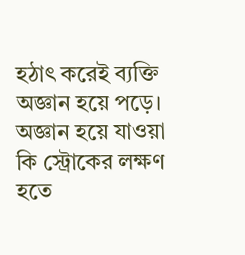হঠাৎ করেই ব্যক্তি অজ্ঞান হয়ে পড়ে।
অজ্ঞান হয়ে যাওয়া কি স্ট্রোকের লক্ষণ হতে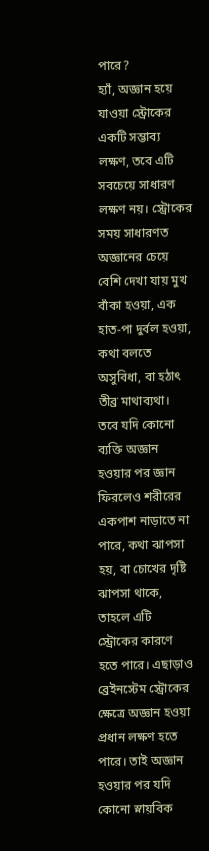পারে?
হ্যাঁ, অজ্ঞান হয়ে যাওয়া স্ট্রোকের একটি সম্ভাব্য লক্ষণ, তবে এটি সবচেয়ে সাধারণ লক্ষণ নয়। স্ট্রোকের সময় সাধারণত অজ্ঞানের চেয়ে বেশি দেখা যায় মুখ বাঁকা হওয়া, এক হাত-পা দুর্বল হওয়া, কথা বলতে অসুবিধা, বা হঠাৎ তীব্র মাথাব্যথা। তবে যদি কোনো ব্যক্তি অজ্ঞান হওয়ার পর জ্ঞান ফিরলেও শরীরের একপাশ নাড়াতে না পারে, কথা ঝাপসা হয়, বা চোখের দৃষ্টি ঝাপসা থাকে, তাহলে এটি স্ট্রোকের কারণে হতে পারে। এছাড়াও ব্রেইনস্টেম স্ট্রোকের ক্ষেত্রে অজ্ঞান হওয়া প্রধান লক্ষণ হতে পারে। তাই অজ্ঞান হওয়ার পর যদি কোনো স্নায়বিক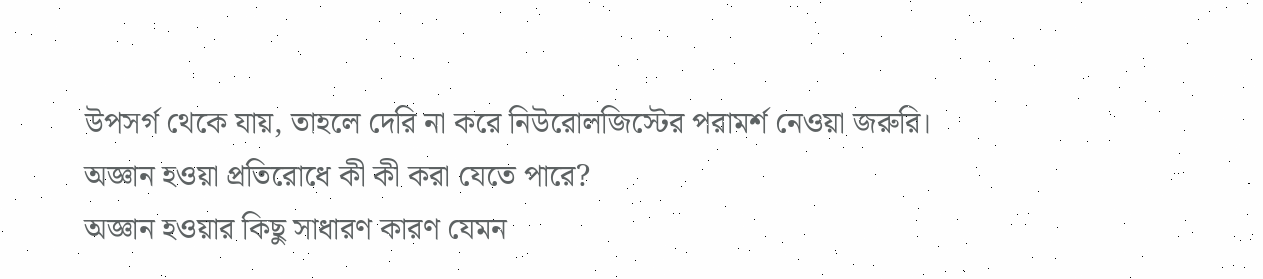উপসর্গ থেকে যায়, তাহলে দেরি না করে নিউরোলজিস্টের পরামর্শ নেওয়া জরুরি।
অজ্ঞান হওয়া প্রতিরোধে কী কী করা যেতে পারে?
অজ্ঞান হওয়ার কিছু সাধারণ কারণ যেমন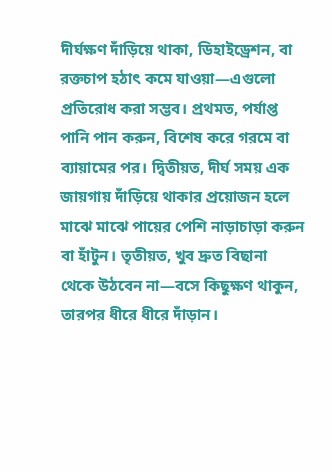দীর্ঘক্ষণ দাঁড়িয়ে থাকা, ডিহাইড্রেশন, বা রক্তচাপ হঠাৎ কমে যাওয়া—এগুলো প্রতিরোধ করা সম্ভব। প্রথমত, পর্যাপ্ত পানি পান করুন, বিশেষ করে গরমে বা ব্যায়ামের পর। দ্বিতীয়ত, দীর্ঘ সময় এক জায়গায় দাঁড়িয়ে থাকার প্রয়োজন হলে মাঝে মাঝে পায়ের পেশি নাড়াচাড়া করুন বা হাঁটুন। তৃতীয়ত, খুব দ্রুত বিছানা থেকে উঠবেন না—বসে কিছুক্ষণ থাকুন, তারপর ধীরে ধীরে দাঁড়ান।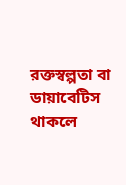রক্তস্বল্পতা বা ডায়াবেটিস থাকলে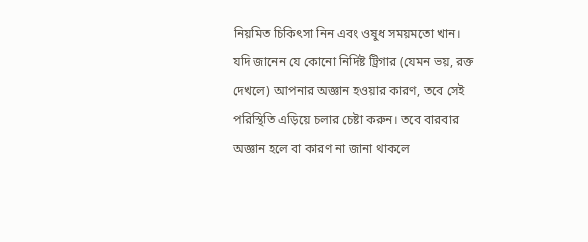নিয়মিত চিকিৎসা নিন এবং ওষুধ সময়মতো খান। যদি জানেন যে কোনো নির্দিষ্ট ট্রিগার (যেমন ভয়, রক্ত দেখলে) আপনার অজ্ঞান হওয়ার কারণ, তবে সেই পরিস্থিতি এড়িয়ে চলার চেষ্টা করুন। তবে বারবার অজ্ঞান হলে বা কারণ না জানা থাকলে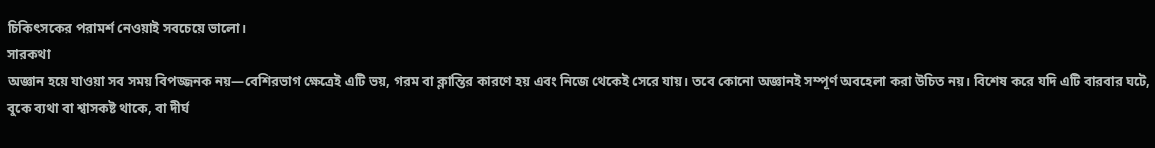চিকিৎসকের পরামর্শ নেওয়াই সবচেয়ে ভালো।
সারকথা
অজ্ঞান হয়ে যাওয়া সব সময় বিপজ্জনক নয়—বেশিরভাগ ক্ষেত্রেই এটি ভয়, গরম বা ক্লান্তির কারণে হয় এবং নিজে থেকেই সেরে যায়। তবে কোনো অজ্ঞানই সম্পূর্ণ অবহেলা করা উচিত নয়। বিশেষ করে যদি এটি বারবার ঘটে, বুকে ব্যথা বা শ্বাসকষ্ট থাকে, বা দীর্ঘ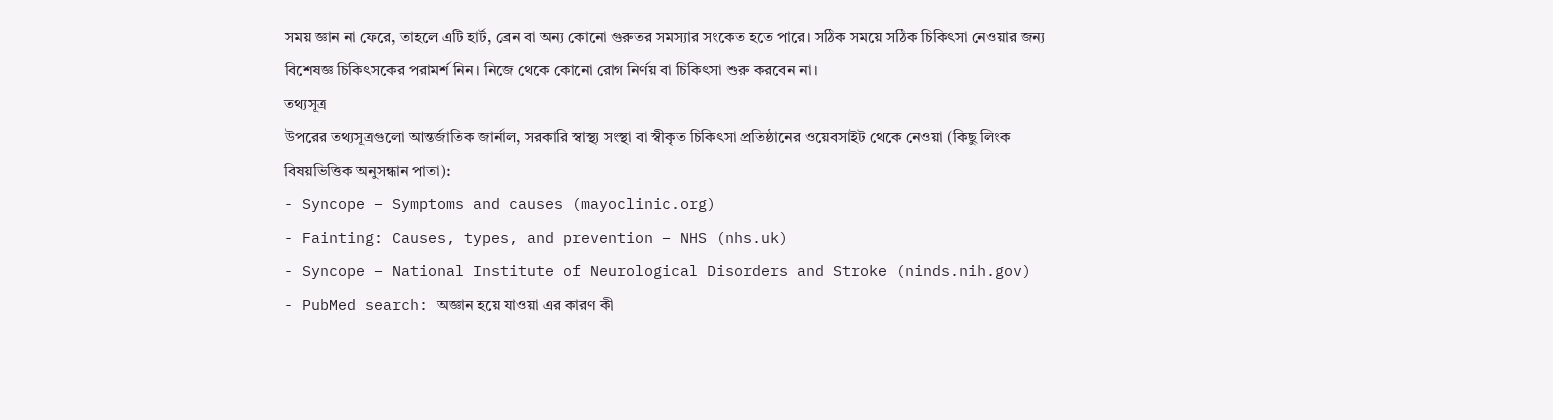সময় জ্ঞান না ফেরে, তাহলে এটি হার্ট, ব্রেন বা অন্য কোনো গুরুতর সমস্যার সংকেত হতে পারে। সঠিক সময়ে সঠিক চিকিৎসা নেওয়ার জন্য বিশেষজ্ঞ চিকিৎসকের পরামর্শ নিন। নিজে থেকে কোনো রোগ নির্ণয় বা চিকিৎসা শুরু করবেন না।
তথ্যসূত্র
উপরের তথ্যসূত্রগুলো আন্তর্জাতিক জার্নাল, সরকারি স্বাস্থ্য সংস্থা বা স্বীকৃত চিকিৎসা প্রতিষ্ঠানের ওয়েবসাইট থেকে নেওয়া (কিছু লিংক বিষয়ভিত্তিক অনুসন্ধান পাতা):
- Syncope – Symptoms and causes (mayoclinic.org)
- Fainting: Causes, types, and prevention – NHS (nhs.uk)
- Syncope – National Institute of Neurological Disorders and Stroke (ninds.nih.gov)
- PubMed search: অজ্ঞান হয়ে যাওয়া এর কারণ কী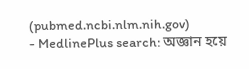(pubmed.ncbi.nlm.nih.gov)
- MedlinePlus search: অজ্ঞান হয়ে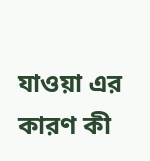যাওয়া এর কারণ কী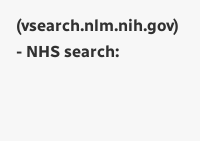(vsearch.nlm.nih.gov)
- NHS search: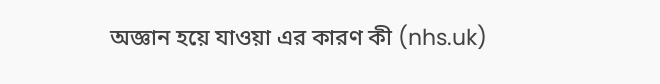অজ্ঞান হয়ে যাওয়া এর কারণ কী (nhs.uk)